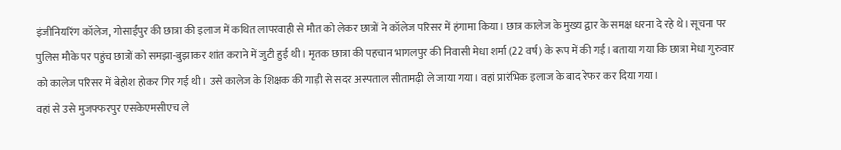इंजीनियरिंग कॉलेज, गोसाईंपुर की छात्रा की इलाज में कथित लापरवाही से मौत को लेकर छात्रों ने कॉलेज परिसर में हंगामा किया। छात्र कालेज के मुख्य द्वार के समक्ष धरना दे रहे थे। सूचना पर पुलिस मौके पर पहुंच छात्रों को समझा-बुझाकर शांत कराने में जुटी हुई थी। मृतक छात्रा की पहचान भागलपुर की निवासी मेधा शर्मा (22 वर्ष) के रूप में की गई। बताया गया कि छात्रा मेधा गुरुवार को कालेज परिसर में बेहोश होकर गिर गई थी। उसे कालेज के शिक्षक की गाड़ी से सदर अस्पताल सीतामढ़ी ले जाया गया। वहां प्रारंभिक इलाज के बाद रेफर कर दिया गया।
वहां से उसे मुजफ्फरपुर एसकेएमसीएच ले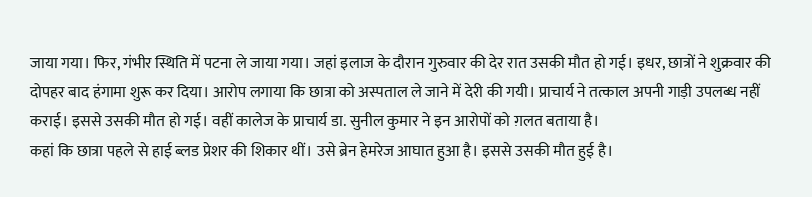जाया गया। फिर, गंभीर स्थिति में पटना ले जाया गया। जहां इलाज के दौरान गुरुवार की देर रात उसकी मौत हो गई। इधर, छात्रों ने शुक्रवार की दोपहर बाद हंगामा शुरू कर दिया। आरोप लगाया कि छात्रा को अस्पताल ले जाने में देरी की गयी। प्राचार्य ने तत्काल अपनी गाड़ी उपलब्ध नहीं कराई। इससे उसकी मौत हो गई। वहीं कालेज के प्राचार्य डा. सुनील कुमार ने इन आरोपों को ग़लत बताया है।
कहां कि छात्रा पहले से हाई ब्लड प्रेशर की शिकार थीं। उसे ब्रेन हेमरेज आघात हुआ है। इससे उसकी मौत हुई है।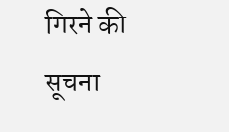गिरने की सूचना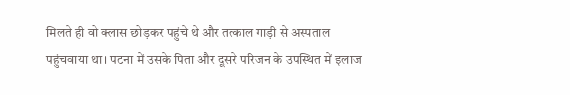मिलते ही वो क्लास छोड़कर पहुंचे थे और तत्काल गाड़ी से अस्पताल पहुंचवाया था। पटना में उसके पिता और दूसरे परिजन के उपस्थित में इलाज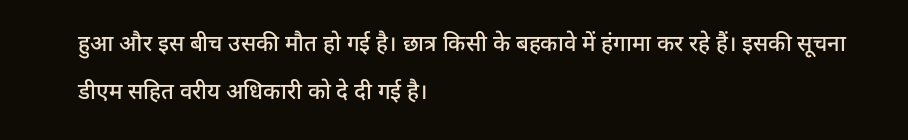हुआ और इस बीच उसकी मौत हो गई है। छात्र किसी के बहकावे में हंगामा कर रहे हैं। इसकी सूचना डीएम सहित वरीय अधिकारी को दे दी गई है।